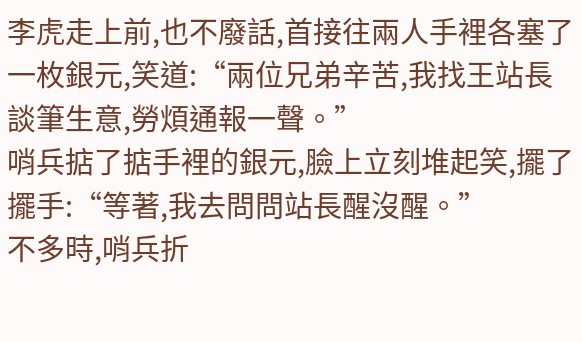李虎走上前,也不廢話,首接往兩人手裡各塞了一枚銀元,笑道:“兩位兄弟辛苦,我找王站長談筆生意,勞煩通報一聲。”
哨兵掂了掂手裡的銀元,臉上立刻堆起笑,擺了擺手:“等著,我去問問站長醒沒醒。”
不多時,哨兵折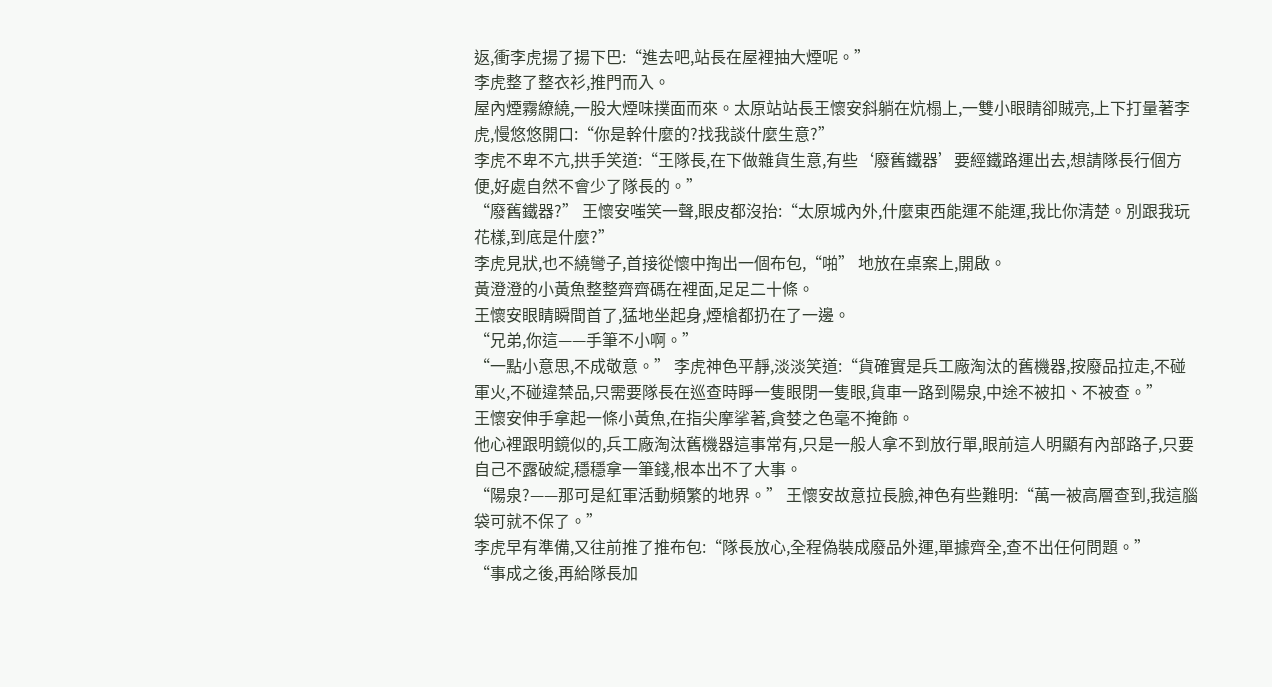返,衝李虎揚了揚下巴:“進去吧,站長在屋裡抽大煙呢。”
李虎整了整衣衫,推門而入。
屋內煙霧繚繞,一股大煙味撲面而來。太原站站長王懷安斜躺在炕榻上,一雙小眼睛卻賊亮,上下打量著李虎,慢悠悠開口:“你是幹什麼的?找我談什麼生意?”
李虎不卑不亢,拱手笑道:“王隊長,在下做雜貨生意,有些‘廢舊鐵器’要經鐵路運出去,想請隊長行個方便,好處自然不會少了隊長的。”
“廢舊鐵器?” 王懷安嗤笑一聲,眼皮都沒抬:“太原城內外,什麼東西能運不能運,我比你清楚。別跟我玩花樣,到底是什麼?”
李虎見狀,也不繞彎子,首接從懷中掏出一個布包,“啪” 地放在桌案上,開啟。
黃澄澄的小黃魚整整齊齊碼在裡面,足足二十條。
王懷安眼睛瞬間首了,猛地坐起身,煙槍都扔在了一邊。
“兄弟,你這——手筆不小啊。”
“一點小意思,不成敬意。” 李虎神色平靜,淡淡笑道:“貨確實是兵工廠淘汰的舊機器,按廢品拉走,不碰軍火,不碰違禁品,只需要隊長在巡查時睜一隻眼閉一隻眼,貨車一路到陽泉,中途不被扣、不被查。”
王懷安伸手拿起一條小黃魚,在指尖摩挲著,貪婪之色毫不掩飾。
他心裡跟明鏡似的,兵工廠淘汰舊機器這事常有,只是一般人拿不到放行單,眼前這人明顯有內部路子,只要自己不露破綻,穩穩拿一筆錢,根本出不了大事。
“陽泉?——那可是紅軍活動頻繁的地界。” 王懷安故意拉長臉,神色有些難明:“萬一被高層查到,我這腦袋可就不保了。”
李虎早有準備,又往前推了推布包:“隊長放心,全程偽裝成廢品外運,單據齊全,查不出任何問題。”
“事成之後,再給隊長加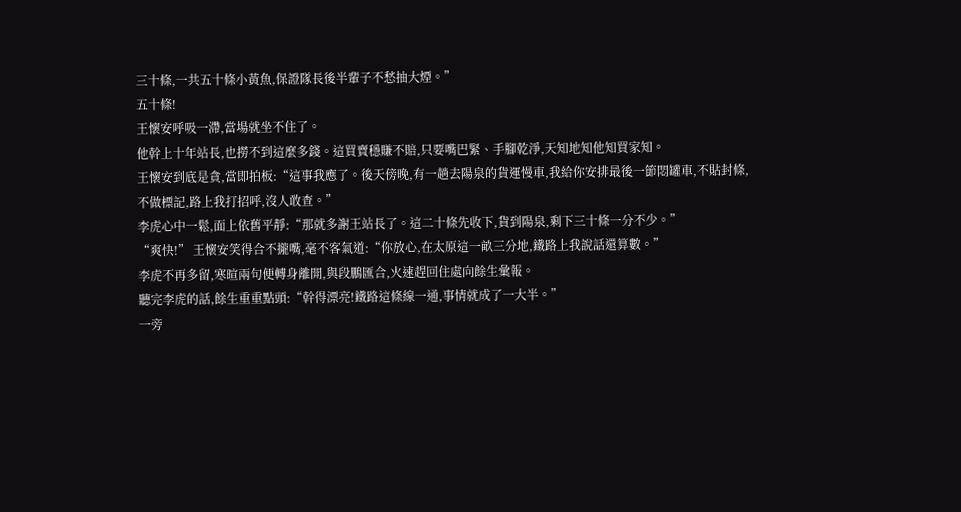三十條,一共五十條小黃魚,保證隊長後半輩子不愁抽大煙。”
五十條!
王懷安呼吸一滯,當場就坐不住了。
他幹上十年站長,也撈不到這麼多錢。這買賣穩賺不賠,只要嘴巴緊、手腳乾淨,天知地知他知買家知。
王懷安到底是貪,當即拍板:“這事我應了。後天傍晚,有一趟去陽泉的貨運慢車,我給你安排最後一節悶罐車,不貼封條,不做標記,路上我打招呼,沒人敢查。”
李虎心中一鬆,面上依舊平靜:“那就多謝王站長了。這二十條先收下,貨到陽泉,剩下三十條一分不少。”
“爽快!” 王懷安笑得合不攏嘴,毫不客氣道:“你放心,在太原這一畝三分地,鐵路上我說話還算數。”
李虎不再多留,寒暄兩句便轉身離開,與段鵬匯合,火速趕回住處向餘生彙報。
聽完李虎的話,餘生重重點頭:“幹得漂亮!鐵路這條線一通,事情就成了一大半。”
一旁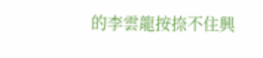的李雲龍按捺不住興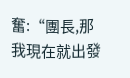奮:“團長,那我現在就出發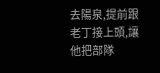去陽泉,提前跟老丁接上頭,讓他把部隊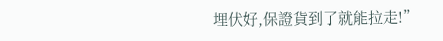埋伏好,保證貨到了就能拉走!”